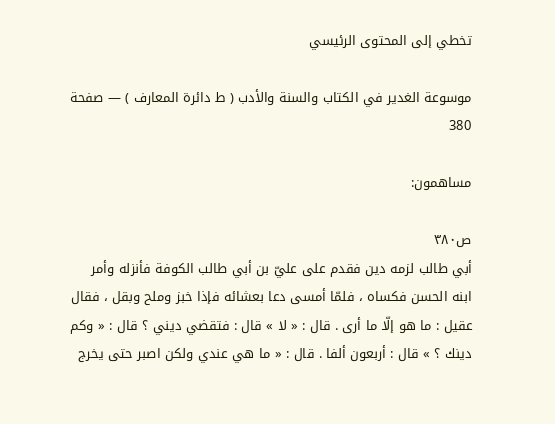تخطي إلى المحتوى الرئيسي

موسوعة الغدير في الكتاب والسنة والأدب ( ط دائرة المعارف ) — صفحة 380

مساهمون:

ص٣٨٠
أبي طالب لزمه دين فقدم على عليّ بن أبي طالب الكوفة فأنزله وأمر ابنه الحسن فكساه ، فلمّا أمسى دعا بعشائه فإذا خبز وملح وبقل ، فقال عقيل : ما هو إلّا ما أرى . قال : « لا » قال : فتقضي ديني ؟ قال : « وكم دينك ؟ » قال : أربعون ألفا . قال : « ما هي عندي ولكن اصبر حتى يخرج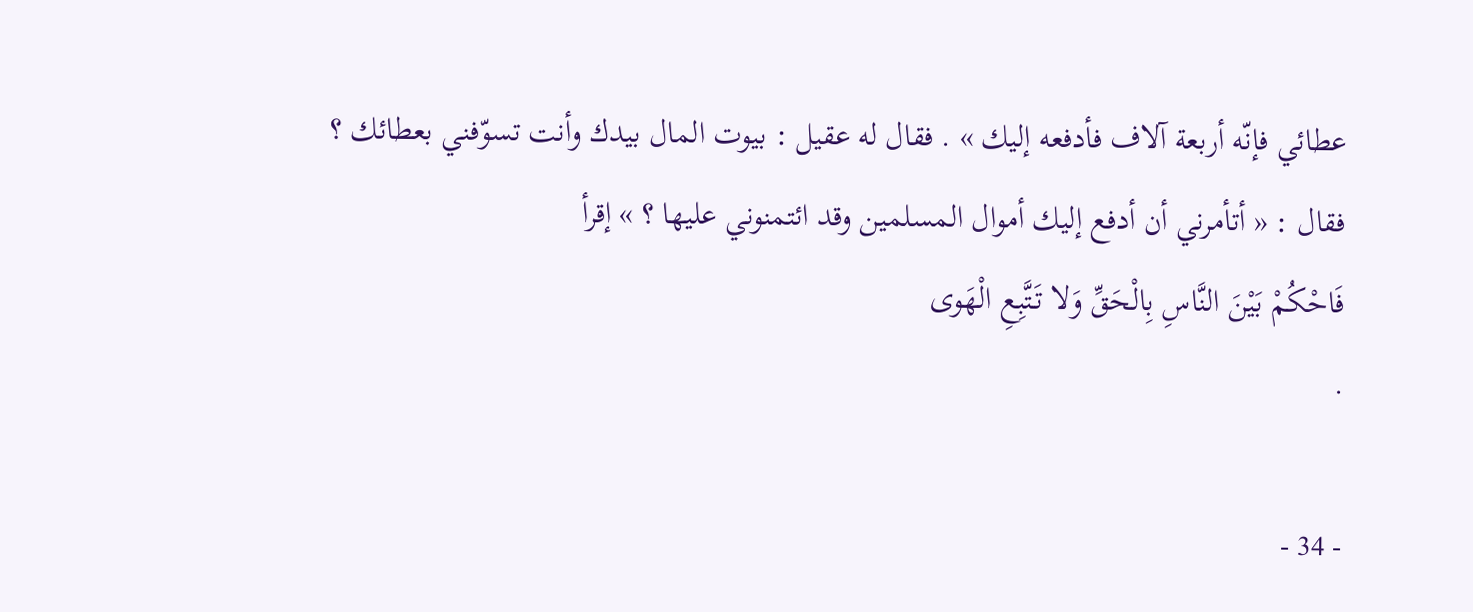عطائي فإنّه أربعة آلاف فأدفعه إليك » . فقال له عقيل : بيوت المال بيدك وأنت تسوّفني بعطائك ؟ فقال : « أتأمرني أن أدفع إليك أموال المسلمين وقد ائتمنوني عليها ؟ » إقرأ
فَاحْكُمْ بَيْنَ النَّاسِ بِالْحَقِّ وَلا تَتَّبِعِ الْهَوى
.

- 34 -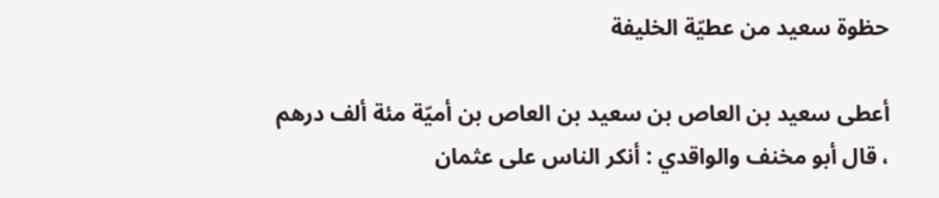حظوة سعيد من عطيّة الخليفة

أعطى سعيد بن العاص بن سعيد بن العاص بن أميّة مئة ألف درهم ، قال أبو مخنف والواقدي : أنكر الناس على عثمان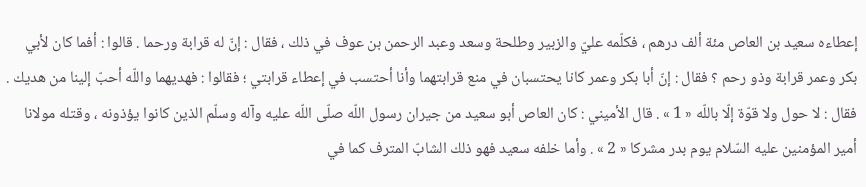إعطاءه سعيد بن العاص مئة ألف درهم ، فكلّمه عليّ والزبير وطلحة وسعد وعبد الرحمن بن عوف في ذلك ، فقال : إنّ له قرابة ورحما . قالوا : أفما كان لأبي بكر وعمر قرابة وذو رحم ؟ فقال : إنّ أبا بكر وعمر كانا يحتسبان في منع قرابتهما وأنا أحتسب في إعطاء قرابتي ؛ فقالوا : فهديهما واللّه أحبّ إلينا من هديك . فقال : لا حول ولا قوّة إلّا باللّه « 1 » . قال الأميني : كان العاص أبو سعيد من جيران رسول اللّه صلّى اللّه عليه وآله وسلّم الذين كانوا يؤذونه ، وقتله مولانا أمير المؤمنين عليه السّلام يوم بدر مشركا « 2 » . وأما خلفه سعيد فهو ذلك الشابّ المترف كما في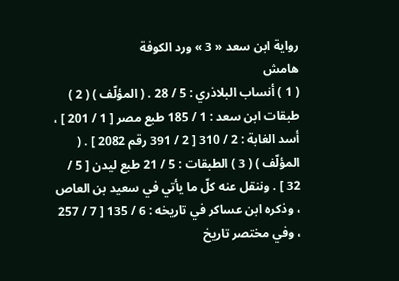رواية ابن سعد « 3 » ورد الكوفة
هامش
( 1 ) أنساب البلاذري : 5 / 28 . ( المؤلّف ) ( 2 ) طبقات ابن سعد : 1 / 185 طبع مصر [ 1 / 201 ] ، أسد الغابة : 2 / 310 [ 2 / 391 رقم 2082 ] . ( المؤلّف ) ( 3 ) الطبقات : 5 / 21 طبع ليدن [ 5 / 32 ] . وننقل عنه كلّ ما يأتي في سعيد بن العاص ، وذكره ابن عساكر في تاريخه : 6 / 135 [ 7 / 257 ، وفي مختصر تاريخ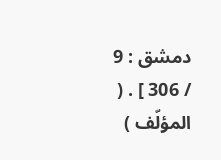دمشق : 9 / 306 ] . ( المؤلّف )